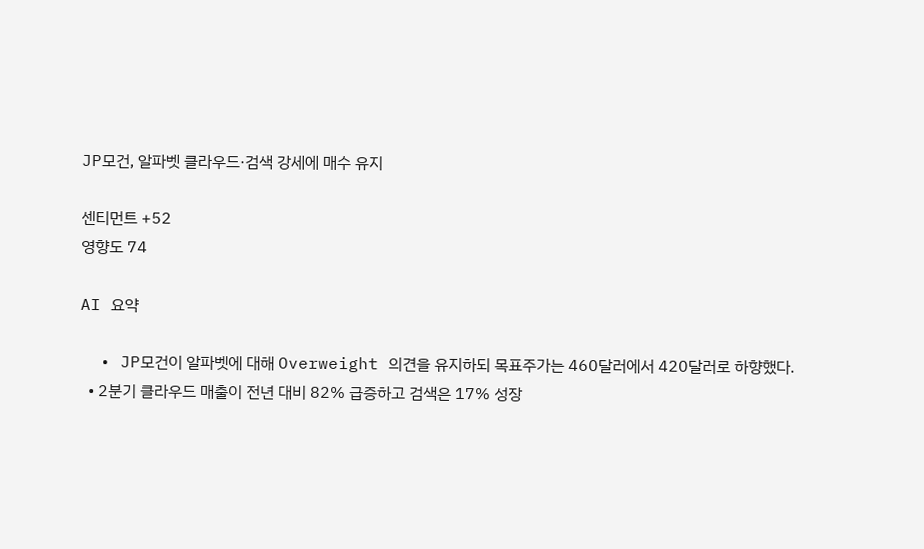JP모건, 알파벳 클라우드·검색 강세에 매수 유지

센티먼트 +52
영향도 74

AI 요약

  • JP모건이 알파벳에 대해 Overweight 의견을 유지하되 목표주가는 460달러에서 420달러로 하향했다.
  • 2분기 클라우드 매출이 전년 대비 82% 급증하고 검색은 17% 성장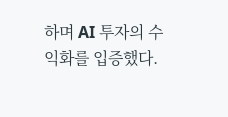하며 AI 투자의 수익화를 입증했다.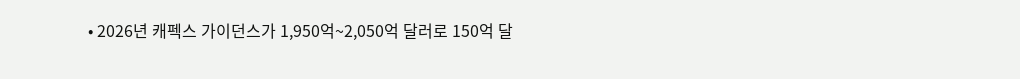• 2026년 캐펙스 가이던스가 1,950억~2,050억 달러로 150억 달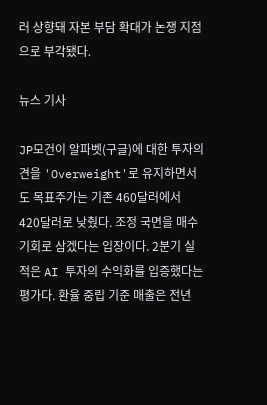러 상향돼 자본 부담 확대가 논쟁 지점으로 부각됐다.

뉴스 기사

JP모건이 알파벳(구글)에 대한 투자의견을 'Overweight'로 유지하면서도 목표주가는 기존 460달러에서 420달러로 낮췄다. 조정 국면을 매수 기회로 삼겠다는 입장이다. 2분기 실적은 AI 투자의 수익화를 입증했다는 평가다. 환율 중립 기준 매출은 전년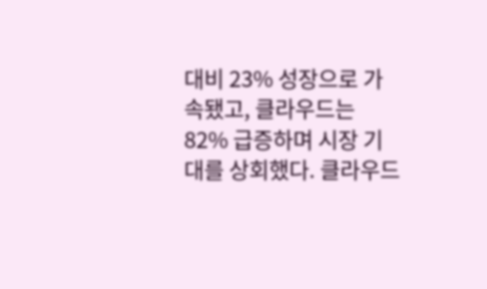대비 23% 성장으로 가속됐고, 클라우드는 82% 급증하며 시장 기대를 상회했다. 클라우드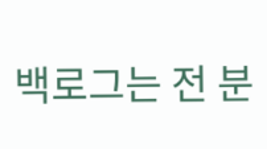백로그는 전 분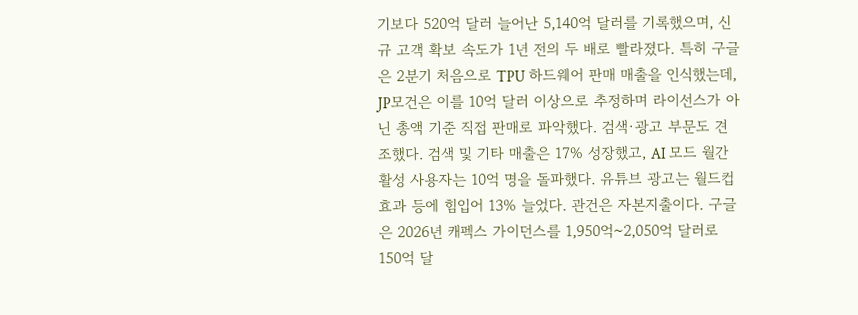기보다 520억 달러 늘어난 5,140억 달러를 기록했으며, 신규 고객 확보 속도가 1년 전의 두 배로 빨라졌다. 특히 구글은 2분기 처음으로 TPU 하드웨어 판매 매출을 인식했는데, JP모건은 이를 10억 달러 이상으로 추정하며 라이선스가 아닌 총액 기준 직접 판매로 파악했다. 검색·광고 부문도 견조했다. 검색 및 기타 매출은 17% 성장했고, AI 모드 월간 활성 사용자는 10억 명을 돌파했다. 유튜브 광고는 월드컵 효과 등에 힘입어 13% 늘었다. 관건은 자본지출이다. 구글은 2026년 캐펙스 가이던스를 1,950억~2,050억 달러로 150억 달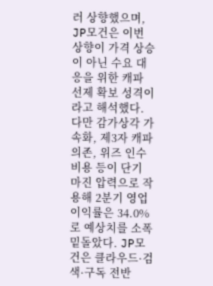러 상향했으며, JP모건은 이번 상향이 가격 상승이 아닌 수요 대응을 위한 캐파 선제 확보 성격이라고 해석했다. 다만 감가상각 가속화, 제3자 캐파 의존, 위즈 인수 비용 등이 단기 마진 압력으로 작용해 2분기 영업이익률은 34.0%로 예상치를 소폭 밑돌았다. JP모건은 클라우드·검색·구독 전반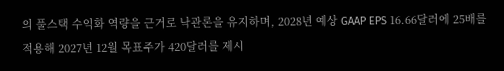의 풀스택 수익화 역량을 근거로 낙관론을 유지하며, 2028년 예상 GAAP EPS 16.66달러에 25배를 적용해 2027년 12월 목표주가 420달러를 제시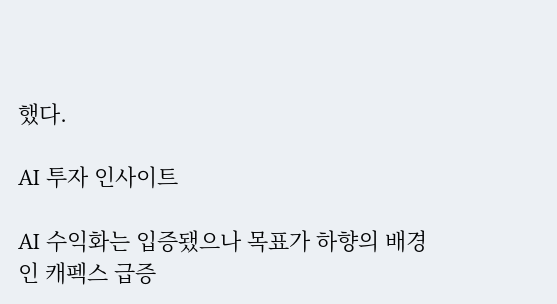했다.

AI 투자 인사이트

AI 수익화는 입증됐으나 목표가 하향의 배경인 캐펙스 급증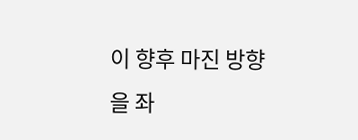이 향후 마진 방향을 좌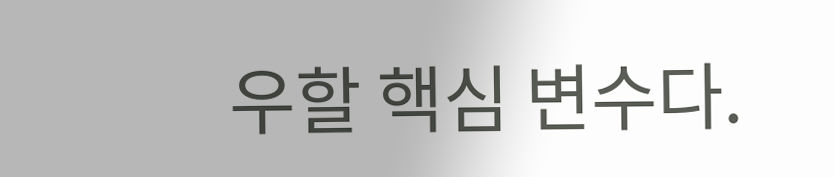우할 핵심 변수다.